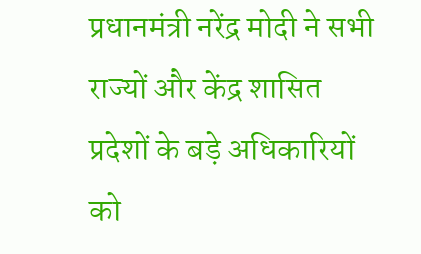प्रधानमंत्री नरेंद्र मोदी ने सभी राज्यों और केंद्र शासित प्रदेशों के बड़े अधिकारियों को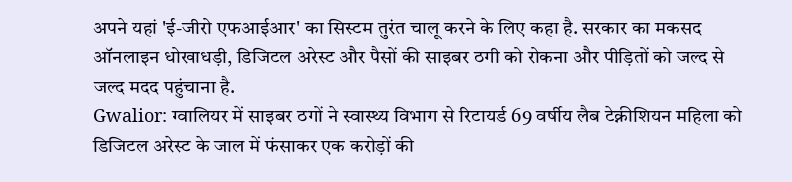अपने यहां 'ई-जीरो एफआईआर' का सिस्टम तुरंत चालू करने के लिए कहा है. सरकार का मकसद ऑनलाइन धोखाधड़ी, डिजिटल अरेस्ट और पैसों की साइबर ठगी को रोकना और पीड़ितों को जल्द से जल्द मदद पहुंचाना है.
Gwalior: ग्वालियर में साइबर ठगों ने स्वास्थ्य विभाग से रिटायर्ड 69 वर्षीय लैब टेक्नीशियन महिला को डिजिटल अरेस्ट के जाल में फंसाकर एक करोड़ों की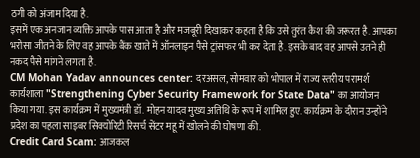ठगी को अंजाम दिया है.
इसमें एक अनजान व्यक्ति आपके पास आता है और मजबूरी दिखाकर कहता है कि उसे तुरंत कैश की जरूरत है. आपका भरोसा जीतने के लिए वह आपके बैंक खाते में ऑनलाइन पैसे ट्रांसफर भी कर देता है. इसके बाद वह आपसे उतने ही नकद पैसे मांगने लगता है.
CM Mohan Yadav announces center: दरअसल, सोमवार को भोपाल में राज्य स्तरीय परामर्श कार्यशाला "Strengthening Cyber Security Framework for State Data" का आयोजन किया गया. इस कार्यक्रम में मुख्यमंत्री डॉ. मोहन यादव मुख्य अतिथि के रूप में शामिल हुए. कार्यक्रम के दौरान उन्होंने प्रदेश का पहला साइबर सिक्योरिटी रिसर्च सेंटर महू में खोलने की घोषणा की.
Credit Card Scam: आजकल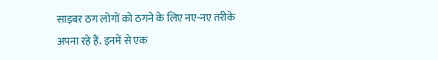साइबर ठग लोगों को ठगने के लिए नए-नए तरीके अपना रहे हैं. इनमें से एक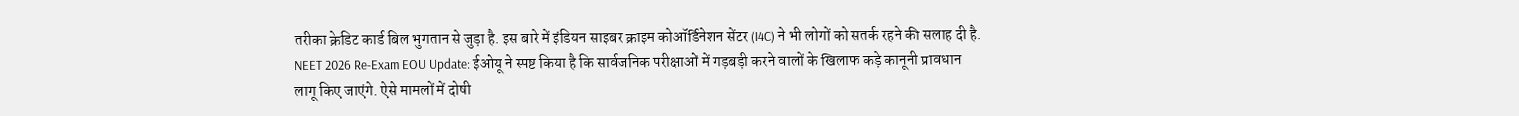तरीका क्रेडिट कार्ड बिल भुगतान से जुड़ा है. इस बारे में इंडियन साइबर क्राइम कोऑर्डिनेशन सेंटर (I4C) ने भी लोगों को सतर्क रहने की सलाह दी है.
NEET 2026 Re-Exam EOU Update: ईओयू ने स्पष्ट किया है कि सार्वजनिक परीक्षाओं में गड़बड़ी करने वालों के खिलाफ कड़े कानूनी प्रावधान लागू किए जाएंगे. ऐसे मामलों में दोषी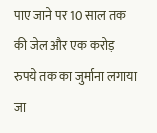पाए जाने पर 10 साल तक की जेल और एक करोड़ रुपये तक का जुर्माना लगाया जा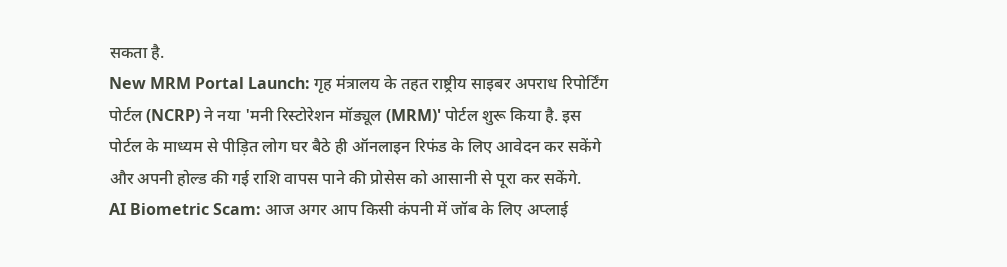सकता है.
New MRM Portal Launch: गृह मंत्रालय के तहत राष्ट्रीय साइबर अपराध रिपोर्टिंग पोर्टल (NCRP) ने नया 'मनी रिस्टोरेशन मॉड्यूल (MRM)' पोर्टल शुरू किया है. इस पोर्टल के माध्यम से पीड़ित लोग घर बैठे ही ऑनलाइन रिफंड के लिए आवेदन कर सकेंगे और अपनी होल्ड की गई राशि वापस पाने की प्रोसेस को आसानी से पूरा कर सकेंगे.
AI Biometric Scam: आज अगर आप किसी कंपनी में जॉब के लिए अप्लाई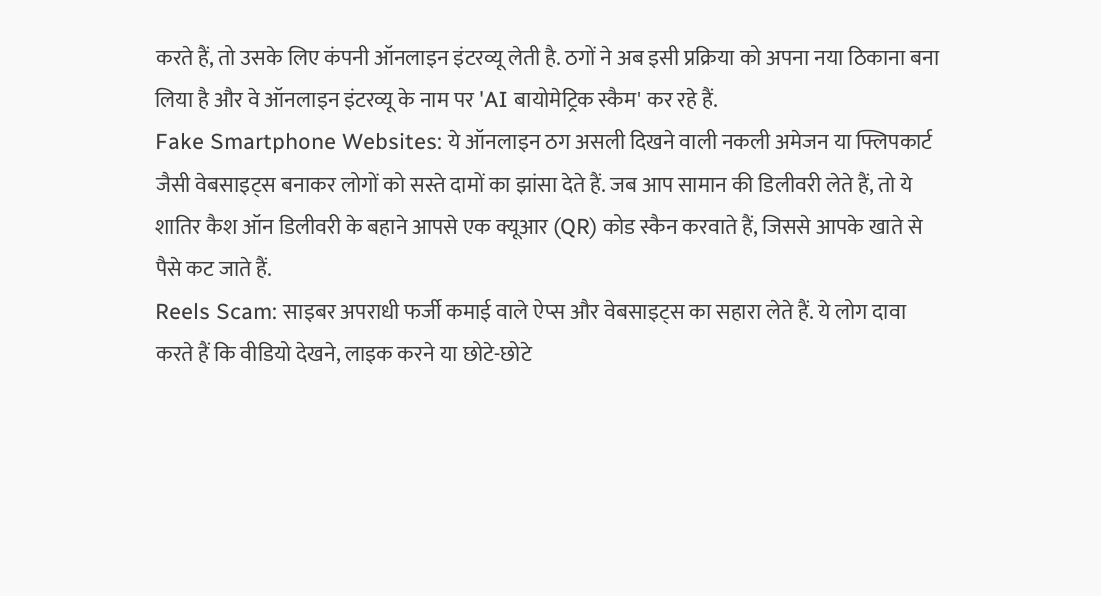करते हैं, तो उसके लिए कंपनी ऑनलाइन इंटरव्यू लेती है. ठगों ने अब इसी प्रक्रिया को अपना नया ठिकाना बना लिया है और वे ऑनलाइन इंटरव्यू के नाम पर 'AI बायोमेट्रिक स्कैम' कर रहे हैं.
Fake Smartphone Websites: ये ऑनलाइन ठग असली दिखने वाली नकली अमेजन या फ्लिपकार्ट जैसी वेबसाइट्स बनाकर लोगों को सस्ते दामों का झांसा देते हैं. जब आप सामान की डिलीवरी लेते हैं, तो ये शातिर कैश ऑन डिलीवरी के बहाने आपसे एक क्यूआर (QR) कोड स्कैन करवाते हैं, जिससे आपके खाते से पैसे कट जाते हैं.
Reels Scam: साइबर अपराधी फर्जी कमाई वाले ऐप्स और वेबसाइट्स का सहारा लेते हैं. ये लोग दावा करते हैं कि वीडियो देखने, लाइक करने या छोटे-छोटे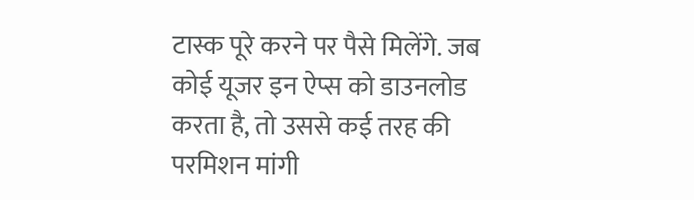टास्क पूरे करने पर पैसे मिलेंगे. जब कोई यूजर इन ऐप्स को डाउनलोड करता है, तो उससे कई तरह की परमिशन मांगी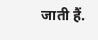जाती हैं.